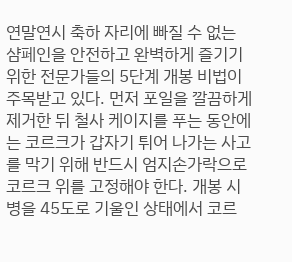연말연시 축하 자리에 빠질 수 없는 샴페인을 안전하고 완벽하게 즐기기 위한 전문가들의 5단계 개봉 비법이 주목받고 있다. 먼저 포일을 깔끔하게 제거한 뒤 철사 케이지를 푸는 동안에는 코르크가 갑자기 튀어 나가는 사고를 막기 위해 반드시 엄지손가락으로 코르크 위를 고정해야 한다. 개봉 시 병을 45도로 기울인 상태에서 코르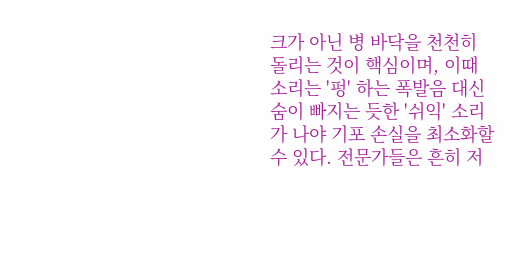크가 아닌 병 바닥을 천천히 돌리는 것이 핵심이며, 이때 소리는 '펑' 하는 폭발음 대신 숨이 빠지는 듯한 '쉬익' 소리가 나야 기포 손실을 최소화할 수 있다. 전문가들은 흔히 저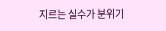지르는 실수가 분위기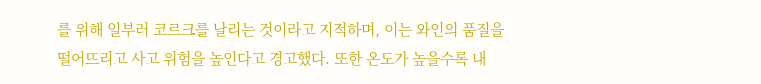를 위해 일부러 코르크를 날리는 것이라고 지적하며, 이는 와인의 품질을 떨어뜨리고 사고 위험을 높인다고 경고했다. 또한 온도가 높을수록 내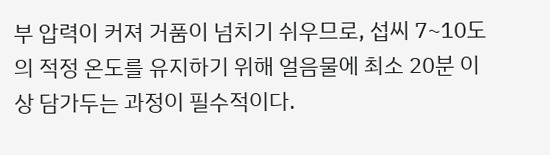부 압력이 커져 거품이 넘치기 쉬우므로, 섭씨 7~10도의 적정 온도를 유지하기 위해 얼음물에 최소 20분 이상 담가두는 과정이 필수적이다.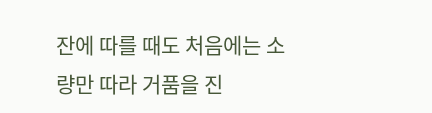잔에 따를 때도 처음에는 소량만 따라 거품을 진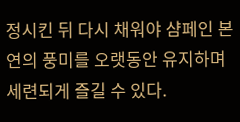정시킨 뒤 다시 채워야 샴페인 본연의 풍미를 오랫동안 유지하며 세련되게 즐길 수 있다.